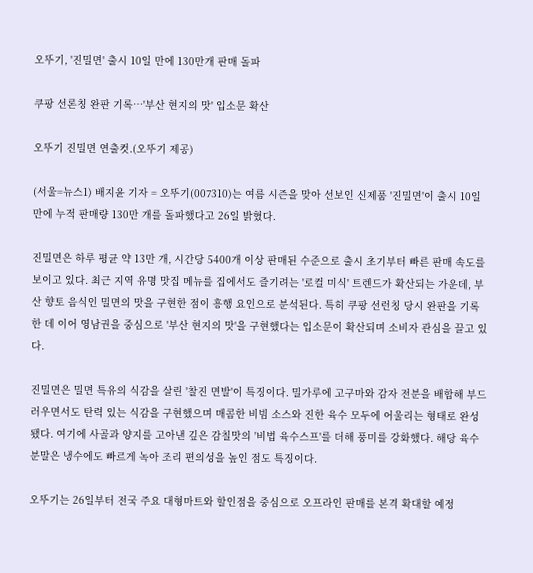오뚜기, '진밀면' 출시 10일 만에 130만개 판매 돌파

쿠팡 선론칭 완판 기록…'부산 현지의 맛' 입소문 확산

오뚜기 진밀면 연출컷.(오뚜기 제공)

(서울=뉴스1) 배지윤 기자 = 오뚜기(007310)는 여름 시즌을 맞아 선보인 신제품 '진밀면'이 출시 10일 만에 누적 판매량 130만 개를 돌파했다고 26일 밝혔다.

진밀면은 하루 평균 약 13만 개, 시간당 5400개 이상 판매된 수준으로 출시 초기부터 빠른 판매 속도를 보이고 있다. 최근 지역 유명 맛집 메뉴를 집에서도 즐기려는 '로컬 미식' 트렌드가 확산되는 가운데, 부산 향토 음식인 밀면의 맛을 구현한 점이 흥행 요인으로 분석된다. 특히 쿠팡 선런칭 당시 완판을 기록한 데 이어 영남권을 중심으로 '부산 현지의 맛'을 구현했다는 입소문이 확산되며 소비자 관심을 끌고 있다.

진밀면은 밀면 특유의 식감을 살린 '찰진 면발'이 특징이다. 밀가루에 고구마와 감자 전분을 배합해 부드러우면서도 탄력 있는 식감을 구현했으며 매콤한 비빔 소스와 진한 육수 모두에 어울리는 형태로 완성됐다. 여기에 사골과 양지를 고아낸 깊은 감칠맛의 '비법 육수스프'를 더해 풍미를 강화했다. 해당 육수 분말은 냉수에도 빠르게 녹아 조리 편의성을 높인 점도 특징이다.

오뚜기는 26일부터 전국 주요 대형마트와 할인점을 중심으로 오프라인 판매를 본격 확대할 예정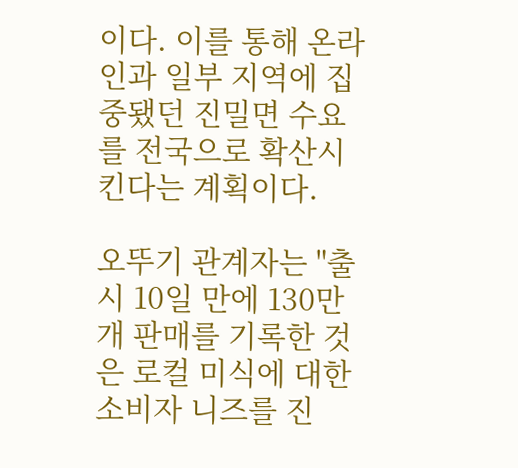이다. 이를 통해 온라인과 일부 지역에 집중됐던 진밀면 수요를 전국으로 확산시킨다는 계획이다.

오뚜기 관계자는 "출시 10일 만에 130만 개 판매를 기록한 것은 로컬 미식에 대한 소비자 니즈를 진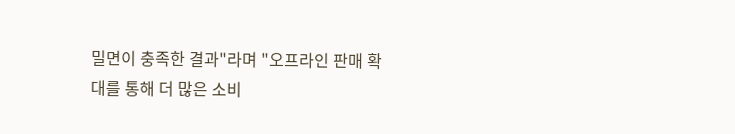밀면이 충족한 결과"라며 "오프라인 판매 확대를 통해 더 많은 소비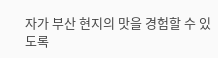자가 부산 현지의 맛을 경험할 수 있도록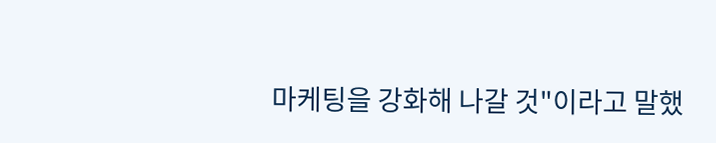마케팅을 강화해 나갈 것"이라고 말했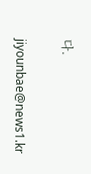다.

jiyounbae@news1.kr